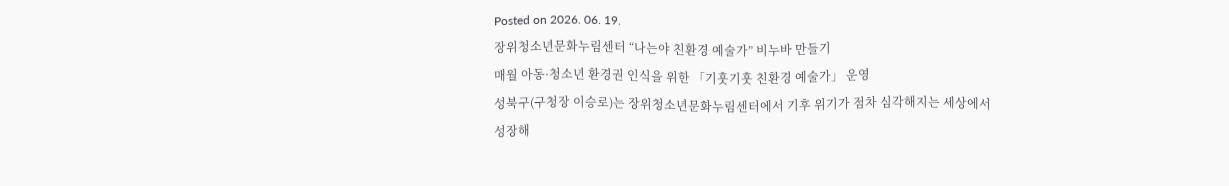Posted on 2026. 06. 19.
장위청소년문화누림센터 “나는야 친환경 예술가” 비누바 만들기
매월 아동·청소년 환경권 인식을 위한 「기훗기훗 친환경 예술가」 운영
성북구(구청장 이승로)는 장위청소년문화누림센터에서 기후 위기가 점차 심각해지는 세상에서 성장해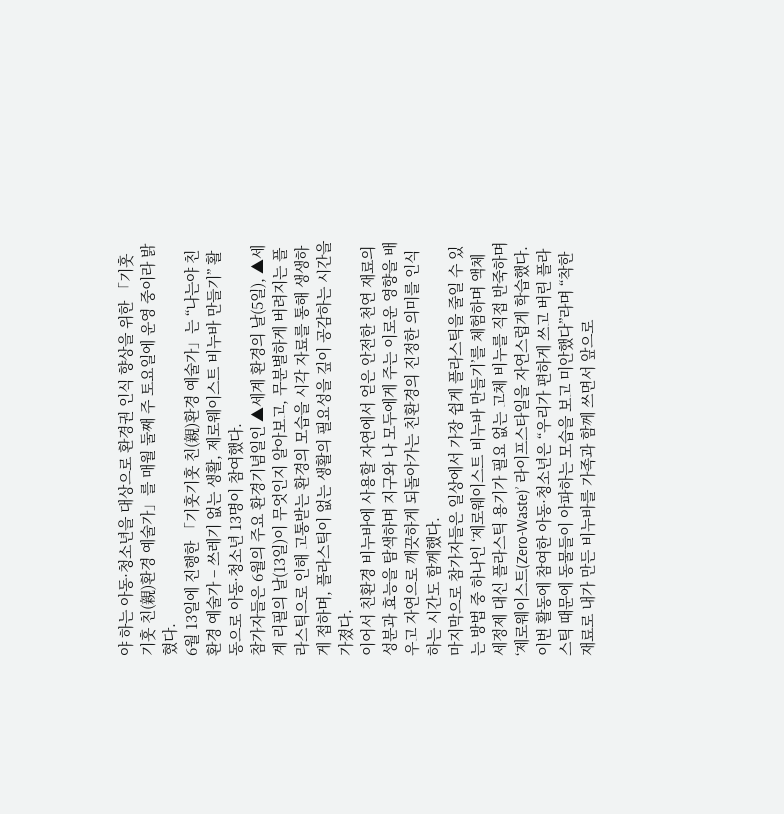야 하는 아동·청소년을 대상으로 환경권 인식 향상을 위한 「기훗기훗 친(親)환경 예술가」를 매월 둘째 주 토요일에 운영 중이라 밝혔다.
6월 13일에 진행한 「기훗기훗 친(親)환경 예술가」는 “나는야 친환경 예술가 – 쓰레기 없는 생활, 제로웨이스트 비누바 만들기” 활동으로 아동·청소년 13명이 참여했다.
참가자들은 6월의 주요 환경기념일인 ▲세계 환경의 날(5일), ▲세계 리필의 날(13일)이 무엇인지 알아보고, 무분별하게 버려지는 플라스틱으로 인해 고통받는 환경의 모습을 시각 자료를 통해 생생하게 접하며, 플라스틱이 없는 생활의 필요성을 깊이 공감하는 시간을 가졌다.
이어서 친환경 비누바에 사용할 자연에서 얻은 안전한 천연 재료의 성분과 효능을 탐색하며 지구와 나 모두에게 주는 이로운 영향을 배우고 자연으로 깨끗하게 되돌아가는 친환경의 진정한 의미를 인식하는 시간도 함께했다.
마지막으로 참가자들은 일상에서 가장 쉽게 플라스틱을 줄일 수 있는 방법 중 하나인 ‘제로웨이스트 비누바 만들기’를 체험하며 액체 세정제 대신 플라스틱 용기가 필요 없는 고체 비누를 직접 반죽하며 ‘제로웨이스트(Zero-Waste)’ 라이프스타일을 자연스럽게 학습했다.
이번 활동에 참여한 아동·청소년은 “우리가 편하게 쓰고 버린 플라스틱 때문에 동물들이 아파하는 모습을 보고 미안했다”라며 “착한 재료로 내가 만든 비누바를 가족과 함께 쓰면서 앞으로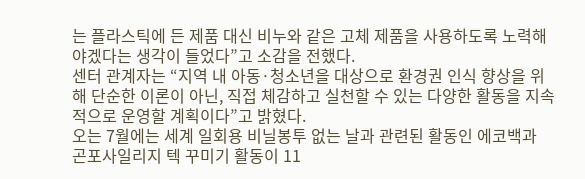는 플라스틱에 든 제품 대신 비누와 같은 고체 제품을 사용하도록 노력해야겠다는 생각이 들었다”고 소감을 전했다.
센터 관계자는 “지역 내 아동·청소년을 대상으로 환경권 인식 향상을 위해 단순한 이론이 아닌, 직접 체감하고 실천할 수 있는 다양한 활동을 지속적으로 운영할 계획이다”고 밝혔다.
오는 7월에는 세계 일회용 비닐봉투 없는 날과 관련된 활동인 에코백과 곤포사일리지 텍 꾸미기 활동이 11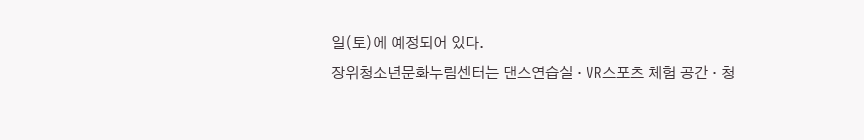일(토)에 예정되어 있다.
장위청소년문화누림센터는 댄스연습실 · VR스포츠 체험 공간 · 청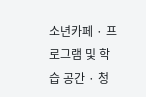소년카페 · 프로그램 및 학습 공간 · 청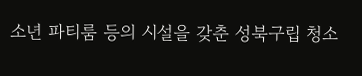소년 파티룸 등의 시설을 갖춘 성북구립 청소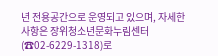년 전용공간으로 운영되고 있으며, 자세한 사항은 장위청소년문화누림센터(☎02-6229-1318)로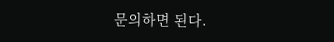문의하면 된다.